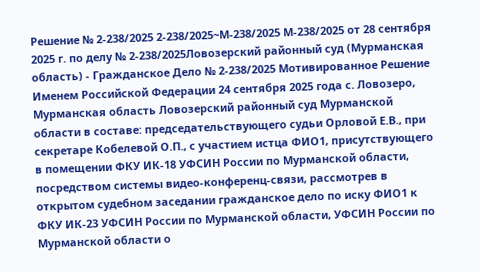Решение № 2-238/2025 2-238/2025~М-238/2025 М-238/2025 от 28 сентября 2025 г. по делу № 2-238/2025Ловозерский районный суд (Мурманская область) - Гражданское Дело № 2-238/2025 Мотивированное Решение Именем Российской Федерации 24 сентября 2025 года с. Ловозеро, Мурманская область Ловозерский районный суд Мурманской области в составе: председательствующего судьи Орловой Е.В., при секретаре Кобелевой О.П., с участием истца ФИО1, присутствующего в помещении ФКУ ИК-18 УФСИН России по Мурманской области, посредством системы видео-конференц-связи, рассмотрев в открытом судебном заседании гражданское дело по иску ФИО1 к ФКУ ИК-23 УФСИН России по Мурманской области, УФСИН России по Мурманской области о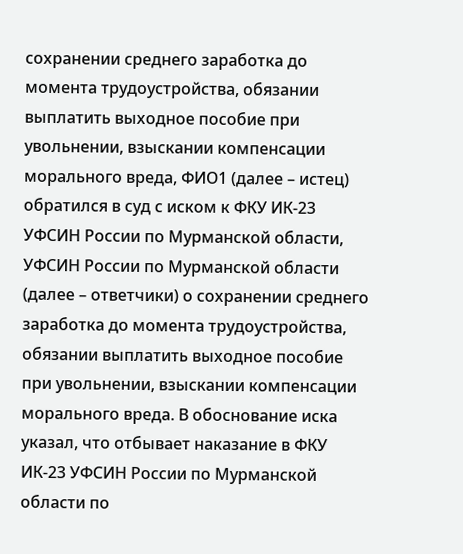сохранении среднего заработка до момента трудоустройства, обязании выплатить выходное пособие при увольнении, взыскании компенсации морального вреда, ФИО1 (далее – истец) обратился в суд с иском к ФКУ ИК-23 УФСИН России по Мурманской области, УФСИН России по Мурманской области (далее – ответчики) о сохранении среднего заработка до момента трудоустройства, обязании выплатить выходное пособие при увольнении, взыскании компенсации морального вреда. В обоснование иска указал, что отбывает наказание в ФКУ ИК-23 УФСИН России по Мурманской области по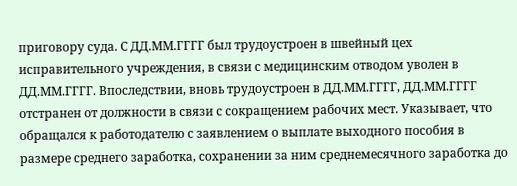приговору суда. С ДД.ММ.ГГГГ был трудоустроен в швейный цех исправительного учреждения, в связи с медицинским отводом уволен в ДД.ММ.ГГГГ. Впоследствии, вновь трудоустроен в ДД.ММ.ГГГГ, ДД.ММ.ГГГГ отстранен от должности в связи с сокращением рабочих мест. Указывает, что обращался к работодателю с заявлением о выплате выходного пособия в размере среднего заработка, сохранении за ним среднемесячного заработка до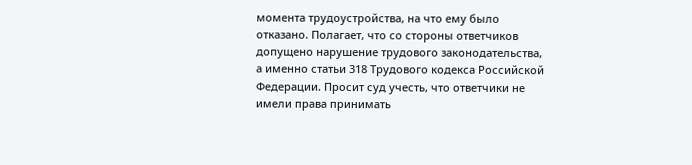момента трудоустройства, на что ему было отказано. Полагает, что со стороны ответчиков допущено нарушение трудового законодательства, а именно статьи 318 Трудового кодекса Российской Федерации. Просит суд учесть, что ответчики не имели права принимать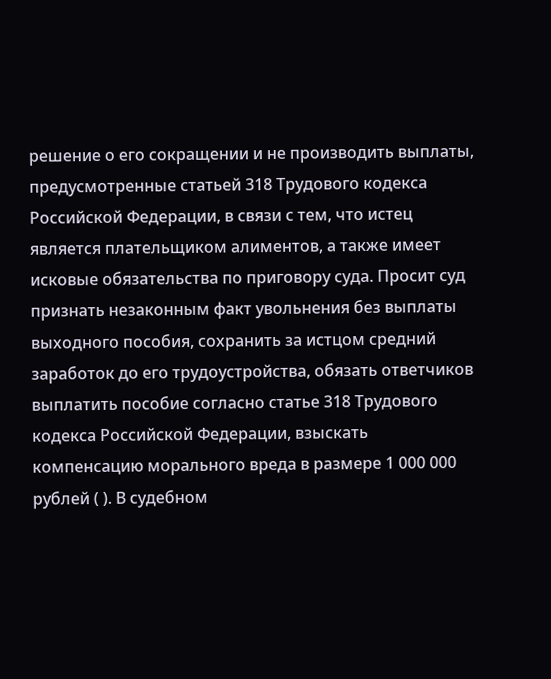решение о его сокращении и не производить выплаты, предусмотренные статьей 318 Трудового кодекса Российской Федерации, в связи с тем, что истец является плательщиком алиментов, а также имеет исковые обязательства по приговору суда. Просит суд признать незаконным факт увольнения без выплаты выходного пособия, сохранить за истцом средний заработок до его трудоустройства, обязать ответчиков выплатить пособие согласно статье 318 Трудового кодекса Российской Федерации, взыскать компенсацию морального вреда в размере 1 000 000 рублей ( ). В судебном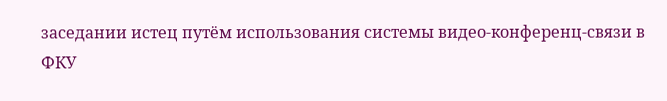заседании истец путём использования системы видео-конференц-связи в ФКУ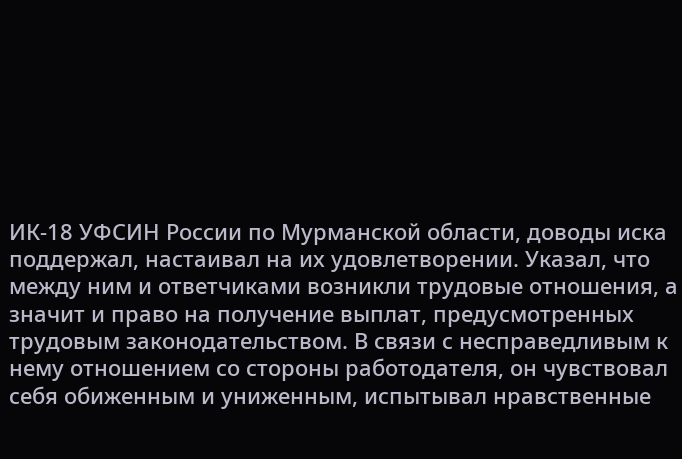ИК-18 УФСИН России по Мурманской области, доводы иска поддержал, настаивал на их удовлетворении. Указал, что между ним и ответчиками возникли трудовые отношения, а значит и право на получение выплат, предусмотренных трудовым законодательством. В связи с несправедливым к нему отношением со стороны работодателя, он чувствовал себя обиженным и униженным, испытывал нравственные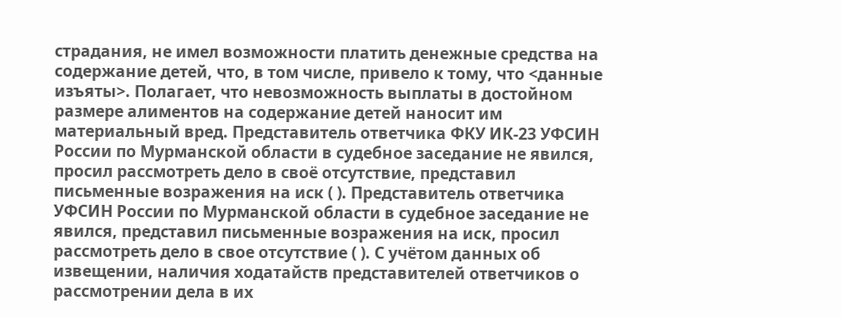страдания, не имел возможности платить денежные средства на содержание детей, что, в том числе, привело к тому, что <данные изъяты>. Полагает, что невозможность выплаты в достойном размере алиментов на содержание детей наносит им материальный вред. Представитель ответчика ФКУ ИК-23 УФСИН России по Мурманской области в судебное заседание не явился, просил рассмотреть дело в своё отсутствие, представил письменные возражения на иск ( ). Представитель ответчика УФСИН России по Мурманской области в судебное заседание не явился, представил письменные возражения на иск, просил рассмотреть дело в свое отсутствие ( ). С учётом данных об извещении, наличия ходатайств представителей ответчиков о рассмотрении дела в их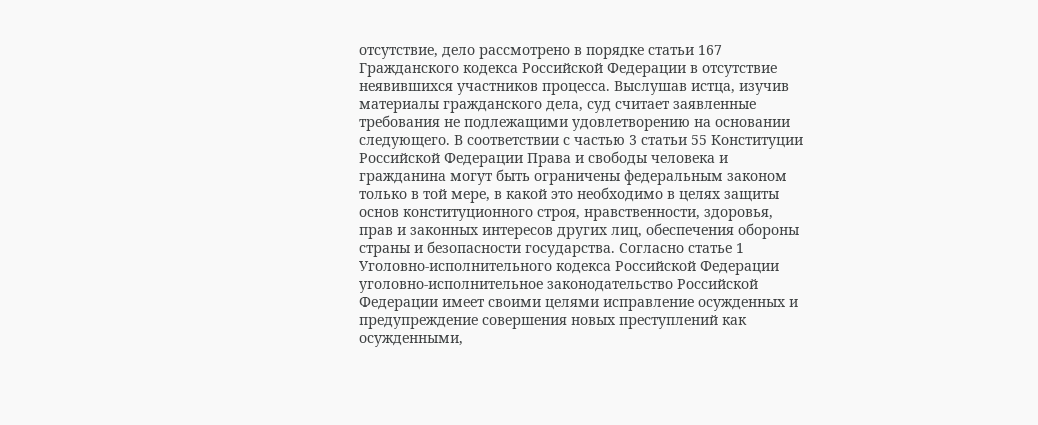отсутствие, дело рассмотрено в порядке статьи 167 Гражданского кодекса Российской Федерации в отсутствие неявившихся участников процесса. Выслушав истца, изучив материалы гражданского дела, суд считает заявленные требования не подлежащими удовлетворению на основании следующего. В соответствии с частью 3 статьи 55 Конституции Российской Федерации Права и свободы человека и гражданина могут быть ограничены федеральным законом только в той мере, в какой это необходимо в целях защиты основ конституционного строя, нравственности, здоровья, прав и законных интересов других лиц, обеспечения обороны страны и безопасности государства. Согласно статье 1 Уголовно-исполнительного кодекса Российской Федерации уголовно-исполнительное законодательство Российской Федерации имеет своими целями исправление осужденных и предупреждение совершения новых преступлений как осужденными,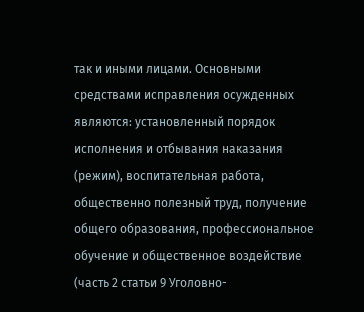так и иными лицами. Основными средствами исправления осужденных являются: установленный порядок исполнения и отбывания наказания (режим), воспитательная работа, общественно полезный труд, получение общего образования, профессиональное обучение и общественное воздействие (часть 2 статьи 9 Уголовно-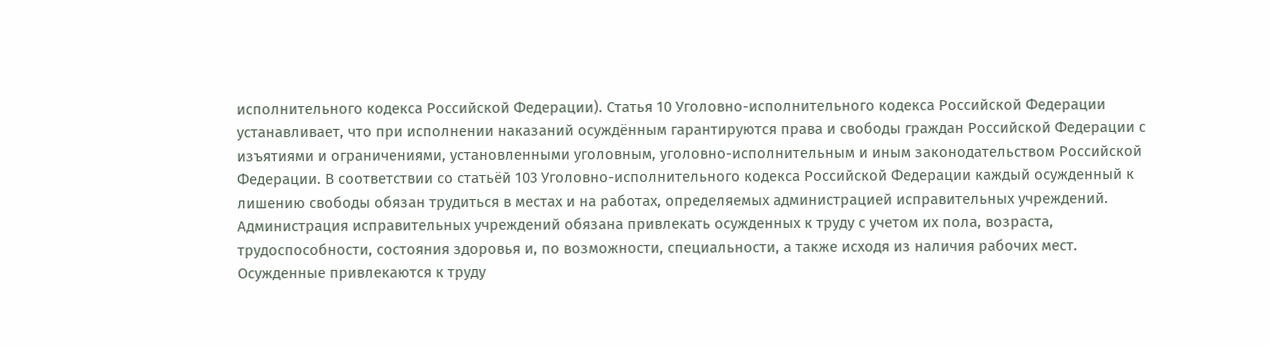исполнительного кодекса Российской Федерации). Статья 10 Уголовно-исполнительного кодекса Российской Федерации устанавливает, что при исполнении наказаний осуждённым гарантируются права и свободы граждан Российской Федерации с изъятиями и ограничениями, установленными уголовным, уголовно-исполнительным и иным законодательством Российской Федерации. В соответствии со статьёй 103 Уголовно-исполнительного кодекса Российской Федерации каждый осужденный к лишению свободы обязан трудиться в местах и на работах, определяемых администрацией исправительных учреждений. Администрация исправительных учреждений обязана привлекать осужденных к труду с учетом их пола, возраста, трудоспособности, состояния здоровья и, по возможности, специальности, а также исходя из наличия рабочих мест. Осужденные привлекаются к труду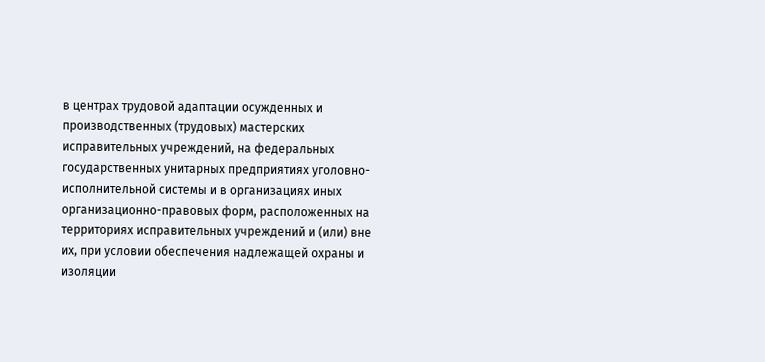в центрах трудовой адаптации осужденных и производственных (трудовых) мастерских исправительных учреждений, на федеральных государственных унитарных предприятиях уголовно-исполнительной системы и в организациях иных организационно-правовых форм, расположенных на территориях исправительных учреждений и (или) вне их, при условии обеспечения надлежащей охраны и изоляции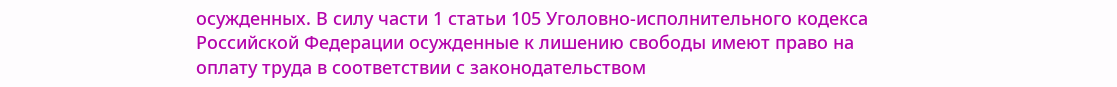осужденных. В силу части 1 статьи 105 Уголовно-исполнительного кодекса Российской Федерации осужденные к лишению свободы имеют право на оплату труда в соответствии с законодательством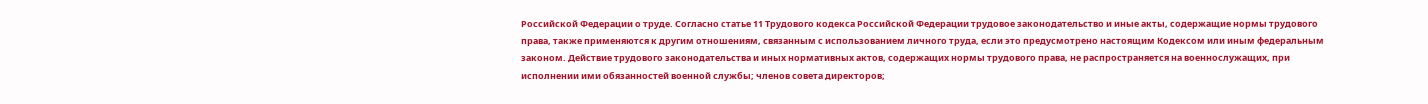Российской Федерации о труде. Согласно статье 11 Трудового кодекса Российской Федерации трудовое законодательство и иные акты, содержащие нормы трудового права, также применяются к другим отношениям, связанным с использованием личного труда, если это предусмотрено настоящим Кодексом или иным федеральным законом. Действие трудового законодательства и иных нормативных актов, содержащих нормы трудового права, не распространяется на военнослужащих, при исполнении ими обязанностей военной службы; членов совета директоров;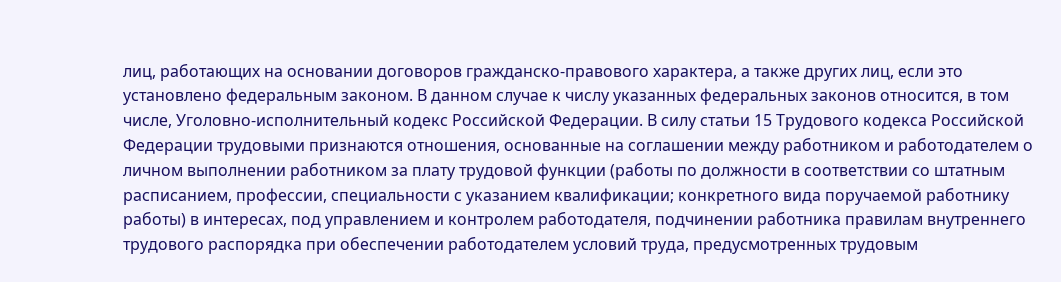лиц, работающих на основании договоров гражданско-правового характера, а также других лиц, если это установлено федеральным законом. В данном случае к числу указанных федеральных законов относится, в том числе, Уголовно-исполнительный кодекс Российской Федерации. В силу статьи 15 Трудового кодекса Российской Федерации трудовыми признаются отношения, основанные на соглашении между работником и работодателем о личном выполнении работником за плату трудовой функции (работы по должности в соответствии со штатным расписанием, профессии, специальности с указанием квалификации; конкретного вида поручаемой работнику работы) в интересах, под управлением и контролем работодателя, подчинении работника правилам внутреннего трудового распорядка при обеспечении работодателем условий труда, предусмотренных трудовым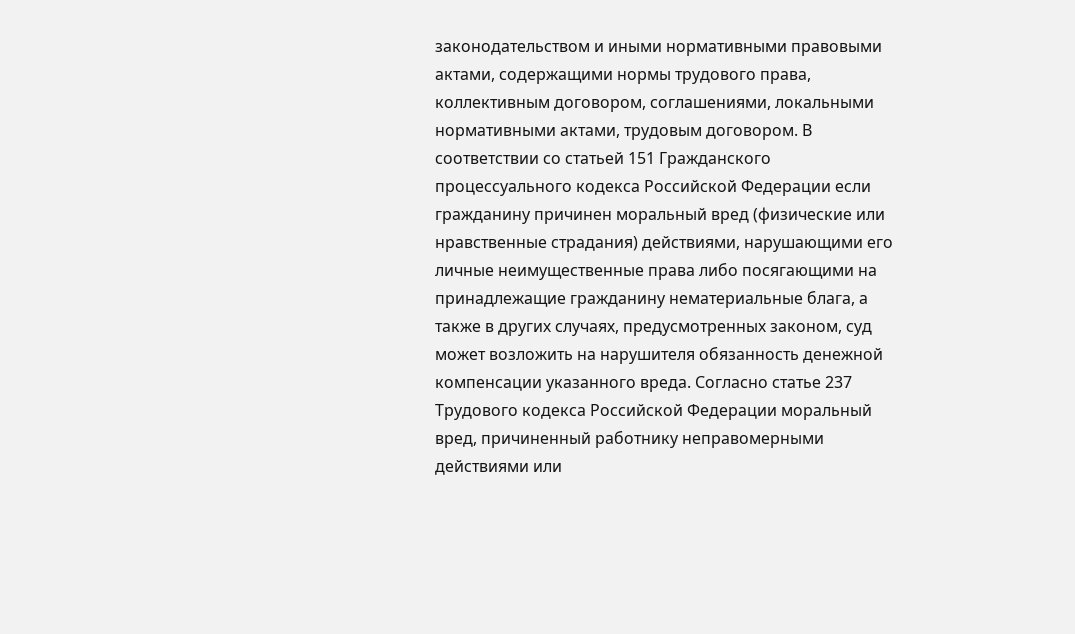законодательством и иными нормативными правовыми актами, содержащими нормы трудового права, коллективным договором, соглашениями, локальными нормативными актами, трудовым договором. В соответствии со статьей 151 Гражданского процессуального кодекса Российской Федерации если гражданину причинен моральный вред (физические или нравственные страдания) действиями, нарушающими его личные неимущественные права либо посягающими на принадлежащие гражданину нематериальные блага, а также в других случаях, предусмотренных законом, суд может возложить на нарушителя обязанность денежной компенсации указанного вреда. Согласно статье 237 Трудового кодекса Российской Федерации моральный вред, причиненный работнику неправомерными действиями или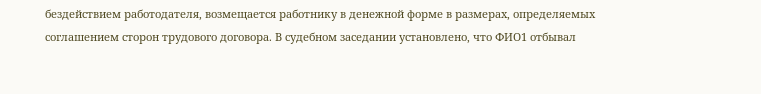бездействием работодателя, возмещается работнику в денежной форме в размерах, определяемых соглашением сторон трудового договора. В судебном заседании установлено, что ФИО1 отбывал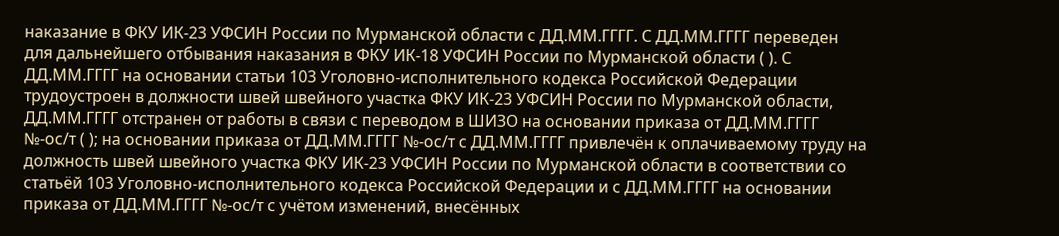наказание в ФКУ ИК-23 УФСИН России по Мурманской области с ДД.ММ.ГГГГ. С ДД.ММ.ГГГГ переведен для дальнейшего отбывания наказания в ФКУ ИК-18 УФСИН России по Мурманской области ( ). С ДД.ММ.ГГГГ на основании статьи 103 Уголовно-исполнительного кодекса Российской Федерации трудоустроен в должности швей швейного участка ФКУ ИК-23 УФСИН России по Мурманской области, ДД.ММ.ГГГГ отстранен от работы в связи с переводом в ШИЗО на основании приказа от ДД.ММ.ГГГГ №-ос/т ( ); на основании приказа от ДД.ММ.ГГГГ №-ос/т с ДД.ММ.ГГГГ привлечён к оплачиваемому труду на должность швей швейного участка ФКУ ИК-23 УФСИН России по Мурманской области в соответствии со статьёй 103 Уголовно-исполнительного кодекса Российской Федерации и с ДД.ММ.ГГГГ на основании приказа от ДД.ММ.ГГГГ №-ос/т с учётом изменений, внесённых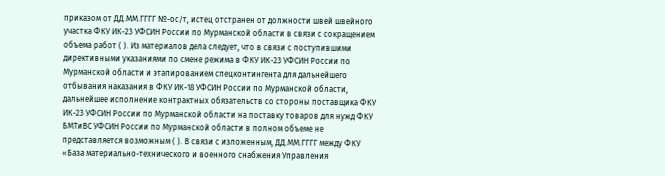приказом от ДД.ММ.ГГГГ №-ос/т, истец отстранен от должности швей швейного участка ФКУ ИК-23 УФСИН России по Мурманской области в связи с сокращением объема работ ( ). Из материалов дела следует, что в связи с поступившими директивными указаниями по смене режима в ФКУ ИК-23 УФСИН России по Мурманской области и этапированием спецконтингента для дальнейшего отбывания наказания в ФКУ ИК-18 УФСИН России по Мурманской области, дальнейшее исполнение контрактных обязательств со стороны поставщика ФКУ ИК-23 УФСИН России по Мурманской области на поставку товаров для нужд ФКУ БМТиВС УФСИН России по Мурманской области в полном объеме не представляется возможным ( ). В связи с изложенным, ДД.ММ.ГГГГ между ФКУ «База материально-технического и военного снабжения Управления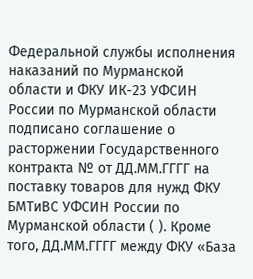Федеральной службы исполнения наказаний по Мурманской области и ФКУ ИК-23 УФСИН России по Мурманской области подписано соглашение о расторжении Государственного контракта № от ДД.ММ.ГГГГ на поставку товаров для нужд ФКУ БМТиВС УФСИН России по Мурманской области ( ). Кроме того, ДД.ММ.ГГГГ между ФКУ «База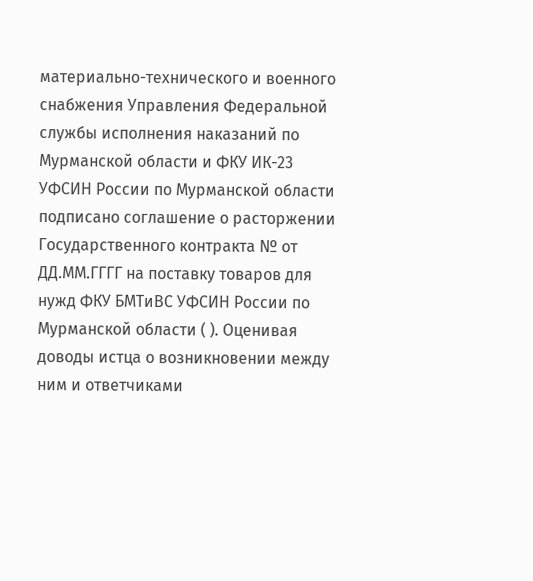материально-технического и военного снабжения Управления Федеральной службы исполнения наказаний по Мурманской области и ФКУ ИК-23 УФСИН России по Мурманской области подписано соглашение о расторжении Государственного контракта № от ДД.ММ.ГГГГ на поставку товаров для нужд ФКУ БМТиВС УФСИН России по Мурманской области ( ). Оценивая доводы истца о возникновении между ним и ответчиками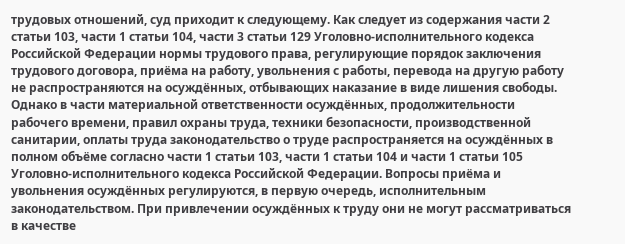трудовых отношений, суд приходит к следующему. Как следует из содержания части 2 статьи 103, части 1 статьи 104, части 3 статьи 129 Уголовно-исполнительного кодекса Российской Федерации нормы трудового права, регулирующие порядок заключения трудового договора, приёма на работу, увольнения с работы, перевода на другую работу не распространяются на осуждённых, отбывающих наказание в виде лишения свободы. Однако в части материальной ответственности осуждённых, продолжительности рабочего времени, правил охраны труда, техники безопасности, производственной санитарии, оплаты труда законодательство о труде распространяется на осуждённых в полном объёме согласно части 1 статьи 103, части 1 статьи 104 и части 1 статьи 105 Уголовно-исполнительного кодекса Российской Федерации. Вопросы приёма и увольнения осуждённых регулируются, в первую очередь, исполнительным законодательством. При привлечении осуждённых к труду они не могут рассматриваться в качестве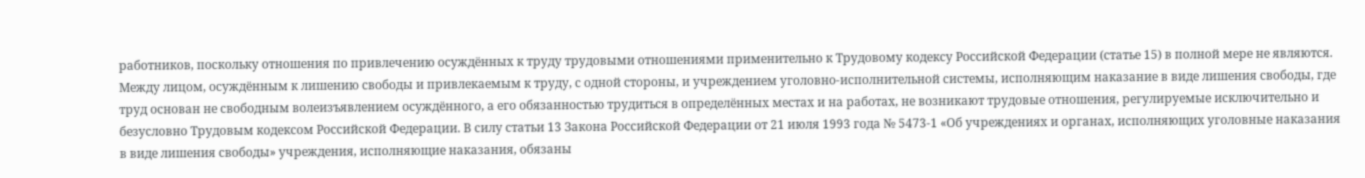работников, поскольку отношения по привлечению осуждённых к труду трудовыми отношениями применительно к Трудовому кодексу Российской Федерации (статье 15) в полной мере не являются. Между лицом, осуждённым к лишению свободы и привлекаемым к труду, с одной стороны, и учреждением уголовно-исполнительной системы, исполняющим наказание в виде лишения свободы, где труд основан не свободным волеизъявлением осуждённого, а его обязанностью трудиться в определённых местах и на работах, не возникают трудовые отношения, регулируемые исключительно и безусловно Трудовым кодексом Российской Федерации. В силу статьи 13 Закона Российской Федерации от 21 июля 1993 года № 5473-1 «Об учреждениях и органах, исполняющих уголовные наказания в виде лишения свободы» учреждения, исполняющие наказания, обязаны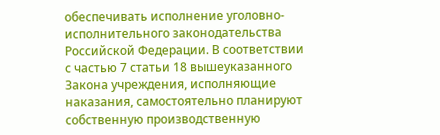обеспечивать исполнение уголовно-исполнительного законодательства Российской Федерации. В соответствии с частью 7 статьи 18 вышеуказанного Закона учреждения, исполняющие наказания, самостоятельно планируют собственную производственную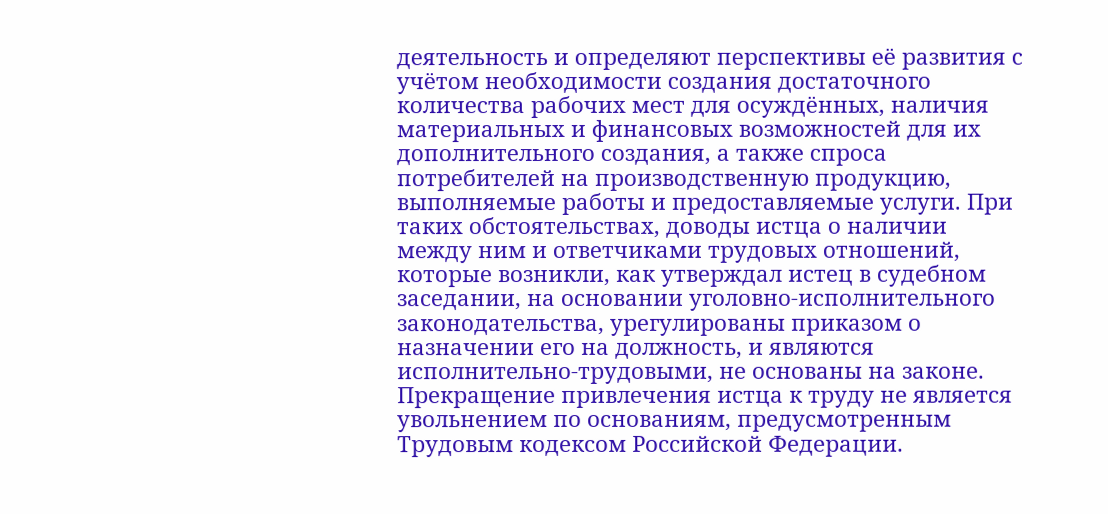деятельность и определяют перспективы её развития с учётом необходимости создания достаточного количества рабочих мест для осуждённых, наличия материальных и финансовых возможностей для их дополнительного создания, а также спроса потребителей на производственную продукцию, выполняемые работы и предоставляемые услуги. При таких обстоятельствах, доводы истца о наличии между ним и ответчиками трудовых отношений, которые возникли, как утверждал истец в судебном заседании, на основании уголовно-исполнительного законодательства, урегулированы приказом о назначении его на должность, и являются исполнительно-трудовыми, не основаны на законе. Прекращение привлечения истца к труду не является увольнением по основаниям, предусмотренным Трудовым кодексом Российской Федерации.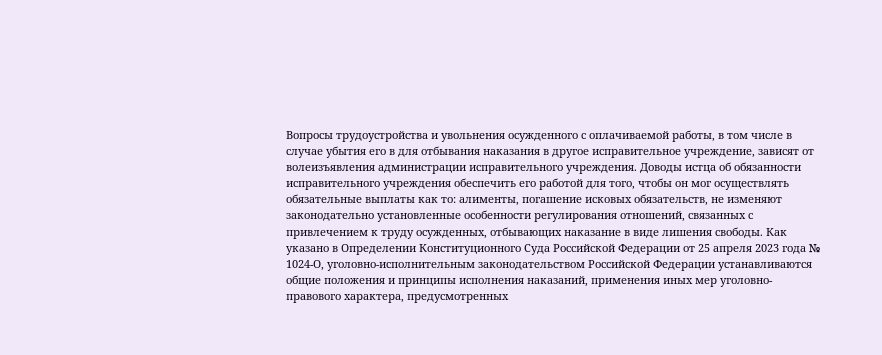Вопросы трудоустройства и увольнения осужденного с оплачиваемой работы, в том числе в случае убытия его в для отбывания наказания в другое исправительное учреждение, зависят от волеизъявления администрации исправительного учреждения. Доводы истца об обязанности исправительного учреждения обеспечить его работой для того, чтобы он мог осуществлять обязательные выплаты как то: алименты, погашение исковых обязательств, не изменяют законодательно установленные особенности регулирования отношений, связанных с привлечением к труду осужденных, отбывающих наказание в виде лишения свободы. Как указано в Определении Конституционного Суда Российской Федерации от 25 апреля 2023 года № 1024-О, уголовно-исполнительным законодательством Российской Федерации устанавливаются общие положения и принципы исполнения наказаний, применения иных мер уголовно-правового характера, предусмотренных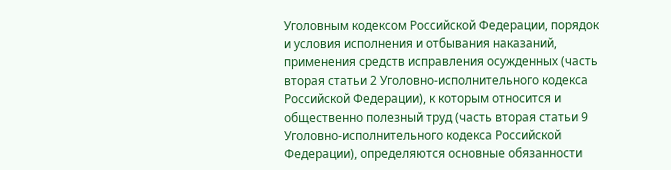Уголовным кодексом Российской Федерации, порядок и условия исполнения и отбывания наказаний, применения средств исправления осужденных (часть вторая статьи 2 Уголовно-исполнительного кодекса Российской Федерации), к которым относится и общественно полезный труд (часть вторая статьи 9 Уголовно-исполнительного кодекса Российской Федерации), определяются основные обязанности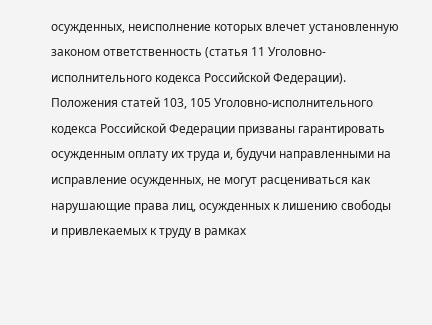осужденных, неисполнение которых влечет установленную законом ответственность (статья 11 Уголовно-исполнительного кодекса Российской Федерации). Положения статей 103, 105 Уголовно-исполнительного кодекса Российской Федерации призваны гарантировать осужденным оплату их труда и, будучи направленными на исправление осужденных, не могут расцениваться как нарушающие права лиц, осужденных к лишению свободы и привлекаемых к труду в рамках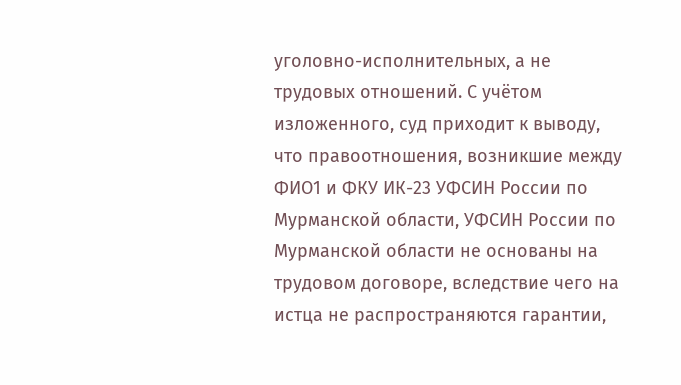уголовно-исполнительных, а не трудовых отношений. С учётом изложенного, суд приходит к выводу, что правоотношения, возникшие между ФИО1 и ФКУ ИК-23 УФСИН России по Мурманской области, УФСИН России по Мурманской области не основаны на трудовом договоре, вследствие чего на истца не распространяются гарантии,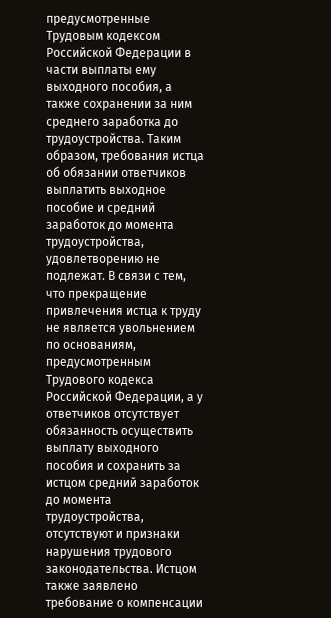предусмотренные Трудовым кодексом Российской Федерации в части выплаты ему выходного пособия, а также сохранении за ним среднего заработка до трудоустройства. Таким образом, требования истца об обязании ответчиков выплатить выходное пособие и средний заработок до момента трудоустройства, удовлетворению не подлежат. В связи с тем, что прекращение привлечения истца к труду не является увольнением по основаниям, предусмотренным Трудового кодекса Российской Федерации, а у ответчиков отсутствует обязанность осуществить выплату выходного пособия и сохранить за истцом средний заработок до момента трудоустройства, отсутствуют и признаки нарушения трудового законодательства. Истцом также заявлено требование о компенсации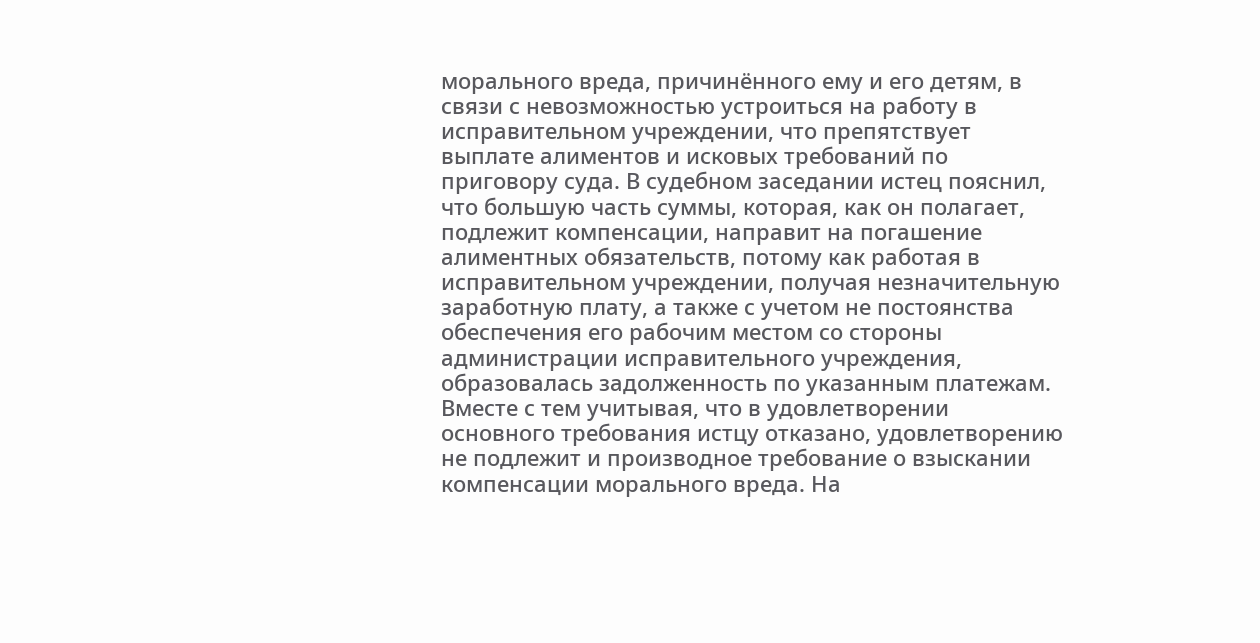морального вреда, причинённого ему и его детям, в связи с невозможностью устроиться на работу в исправительном учреждении, что препятствует выплате алиментов и исковых требований по приговору суда. В судебном заседании истец пояснил, что большую часть суммы, которая, как он полагает, подлежит компенсации, направит на погашение алиментных обязательств, потому как работая в исправительном учреждении, получая незначительную заработную плату, а также с учетом не постоянства обеспечения его рабочим местом со стороны администрации исправительного учреждения, образовалась задолженность по указанным платежам. Вместе с тем учитывая, что в удовлетворении основного требования истцу отказано, удовлетворению не подлежит и производное требование о взыскании компенсации морального вреда. На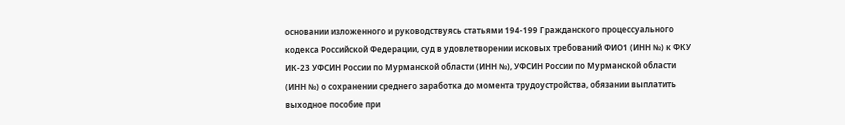основании изложенного и руководствуясь статьями 194-199 Гражданского процессуального кодекса Российской Федерации, суд в удовлетворении исковых требований ФИО1 (ИНН №) к ФКУ ИК-23 УФСИН России по Мурманской области (ИНН №), УФСИН России по Мурманской области (ИНН №) о сохранении среднего заработка до момента трудоустройства, обязании выплатить выходное пособие при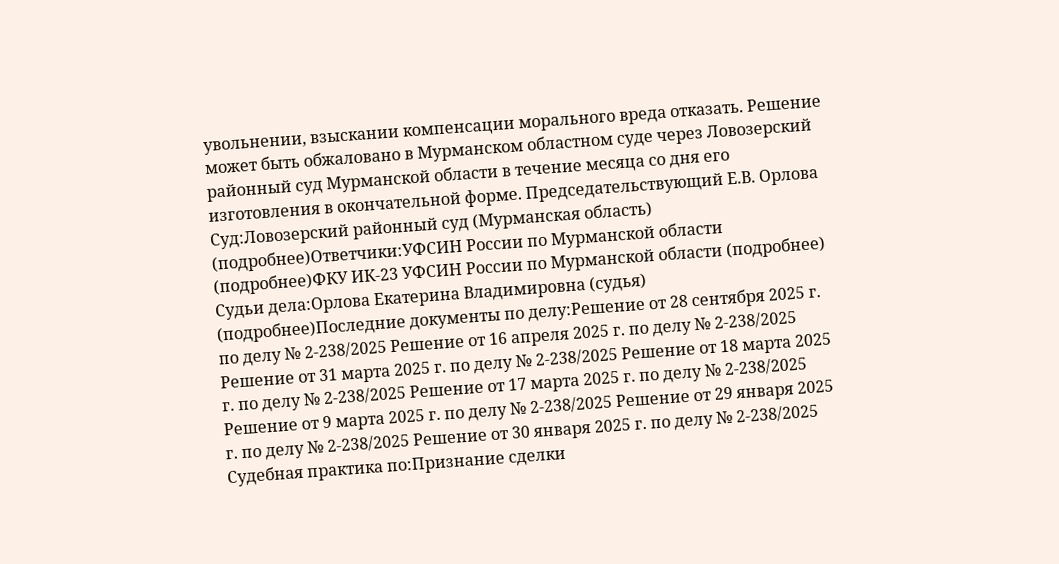увольнении, взыскании компенсации морального вреда отказать. Решение может быть обжаловано в Мурманском областном суде через Ловозерский районный суд Мурманской области в течение месяца со дня его изготовления в окончательной форме. Председательствующий Е.В. Орлова Суд:Ловозерский районный суд (Мурманская область) (подробнее)Ответчики:УФСИН России по Мурманской области (подробнее)ФКУ ИК-23 УФСИН России по Мурманской области (подробнее) Судьи дела:Орлова Екатерина Владимировна (судья) (подробнее)Последние документы по делу:Решение от 28 сентября 2025 г. по делу № 2-238/2025 Решение от 16 апреля 2025 г. по делу № 2-238/2025 Решение от 31 марта 2025 г. по делу № 2-238/2025 Решение от 18 марта 2025 г. по делу № 2-238/2025 Решение от 17 марта 2025 г. по делу № 2-238/2025 Решение от 9 марта 2025 г. по делу № 2-238/2025 Решение от 29 января 2025 г. по делу № 2-238/2025 Решение от 30 января 2025 г. по делу № 2-238/2025 Судебная практика по:Признание сделки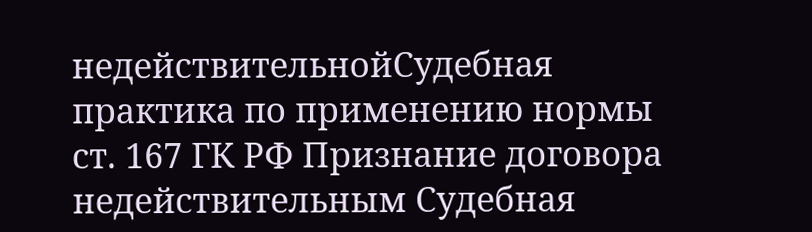недействительнойСудебная практика по применению нормы ст. 167 ГК РФ Признание договора недействительным Судебная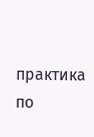практика по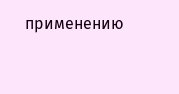применению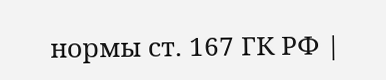нормы ст. 167 ГК РФ |